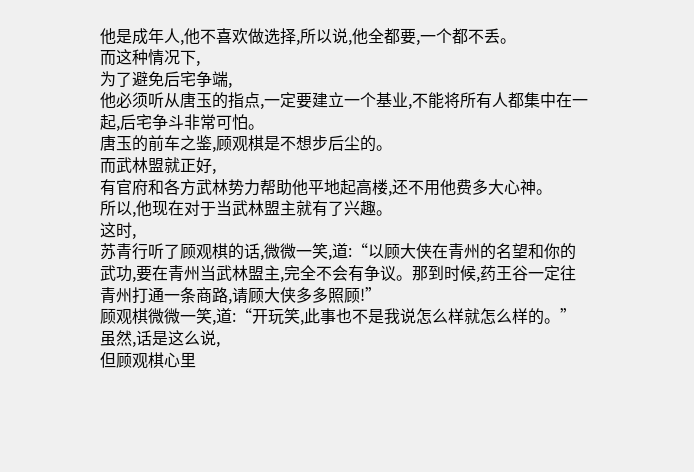他是成年人,他不喜欢做选择,所以说,他全都要,一个都不丢。
而这种情况下,
为了避免后宅争端,
他必须听从唐玉的指点,一定要建立一个基业,不能将所有人都集中在一起,后宅争斗非常可怕。
唐玉的前车之鉴,顾观棋是不想步后尘的。
而武林盟就正好,
有官府和各方武林势力帮助他平地起高楼,还不用他费多大心神。
所以,他现在对于当武林盟主就有了兴趣。
这时,
苏青行听了顾观棋的话,微微一笑,道:“以顾大侠在青州的名望和你的武功,要在青州当武林盟主,完全不会有争议。那到时候,药王谷一定往青州打通一条商路,请顾大侠多多照顾!”
顾观棋微微一笑,道:“开玩笑,此事也不是我说怎么样就怎么样的。”
虽然,话是这么说,
但顾观棋心里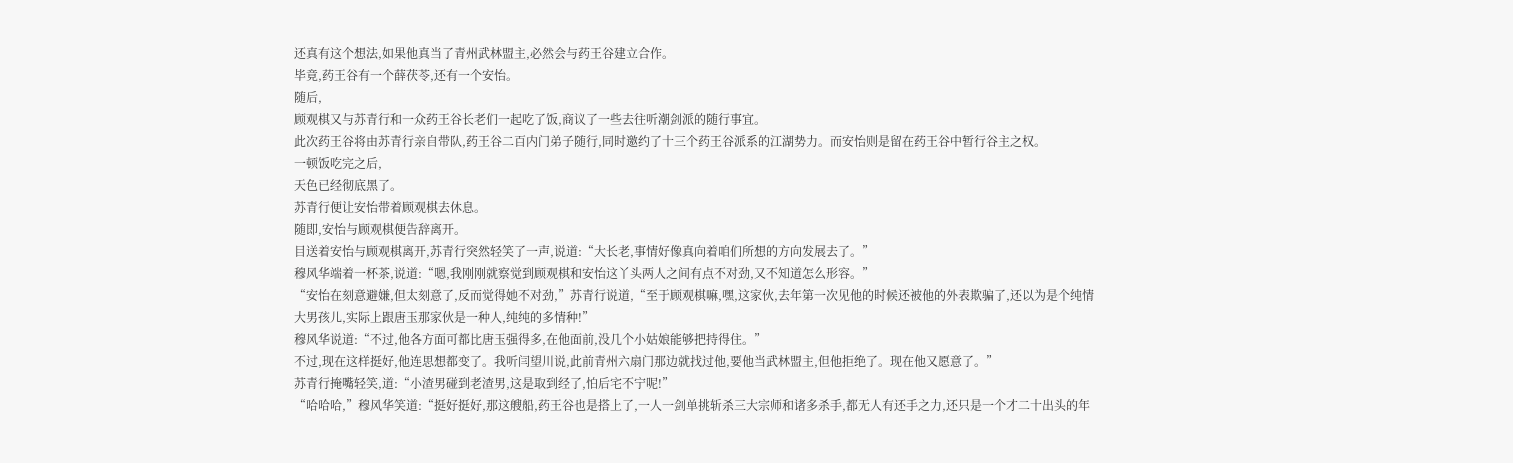还真有这个想法,如果他真当了青州武林盟主,必然会与药王谷建立合作。
毕竟,药王谷有一个薛茯苓,还有一个安怡。
随后,
顾观棋又与苏青行和一众药王谷长老们一起吃了饭,商议了一些去往听潮剑派的随行事宜。
此次药王谷将由苏青行亲自带队,药王谷二百内门弟子随行,同时邀约了十三个药王谷派系的江湖势力。而安怡则是留在药王谷中暂行谷主之权。
一顿饭吃完之后,
天色已经彻底黑了。
苏青行便让安怡带着顾观棋去休息。
随即,安怡与顾观棋便告辞离开。
目送着安怡与顾观棋离开,苏青行突然轻笑了一声,说道:“大长老,事情好像真向着咱们所想的方向发展去了。”
穆风华端着一杯茶,说道:“嗯,我刚刚就察觉到顾观棋和安怡这丫头两人之间有点不对劲,又不知道怎么形容。”
“安怡在刻意避嫌,但太刻意了,反而觉得她不对劲,”苏青行说道,“至于顾观棋嘛,嘿,这家伙,去年第一次见他的时候还被他的外表欺骗了,还以为是个纯情大男孩儿,实际上跟唐玉那家伙是一种人,纯纯的多情种!”
穆风华说道:“不过,他各方面可都比唐玉强得多,在他面前,没几个小姑娘能够把持得住。”
不过,现在这样挺好,他连思想都变了。我听闫望川说,此前青州六扇门那边就找过他,要他当武林盟主,但他拒绝了。现在他又愿意了。”
苏青行掩嘴轻笑,道:“小渣男碰到老渣男,这是取到经了,怕后宅不宁呢!”
“哈哈哈,”穆风华笑道:“挺好挺好,那这艘船,药王谷也是搭上了,一人一剑单挑斩杀三大宗师和诸多杀手,都无人有还手之力,还只是一个才二十出头的年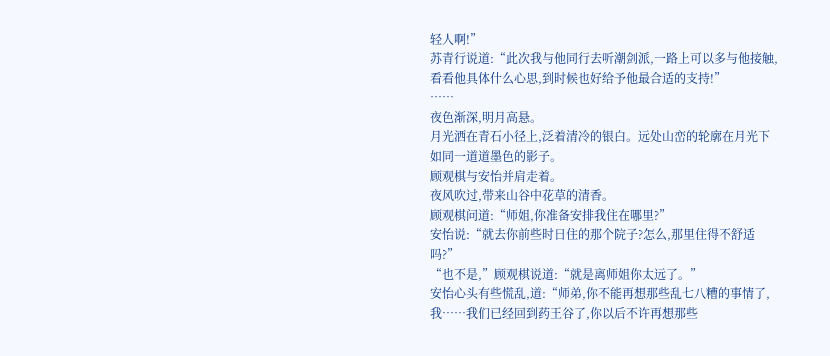轻人啊!”
苏青行说道:“此次我与他同行去听潮剑派,一路上可以多与他接触,看看他具体什么心思,到时候也好给予他最合适的支持!”
……
夜色渐深,明月高悬。
月光洒在青石小径上,泛着清冷的银白。远处山峦的轮廓在月光下如同一道道墨色的影子。
顾观棋与安怡并肩走着。
夜风吹过,带来山谷中花草的清香。
顾观棋问道:“师姐,你准备安排我住在哪里?”
安怡说:“就去你前些时日住的那个院子?怎么,那里住得不舒适吗?”
“也不是,”顾观棋说道:“就是离师姐你太远了。”
安怡心头有些慌乱,道:“师弟,你不能再想那些乱七八糟的事情了,我……我们已经回到药王谷了,你以后不许再想那些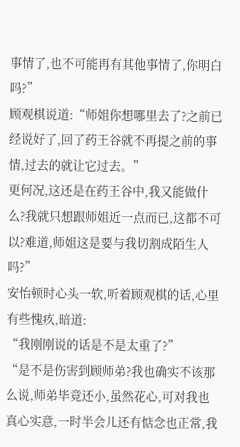事情了,也不可能再有其他事情了,你明白吗?”
顾观棋说道:“师姐你想哪里去了?之前已经说好了,回了药王谷就不再提之前的事情,过去的就让它过去。”
更何况,这还是在药王谷中,我又能做什么?我就只想跟师姐近一点而已,这都不可以?难道,师姐这是要与我切割成陌生人吗?”
安怡顿时心头一软,听着顾观棋的话,心里有些愧疚,暗道:
“我刚刚说的话是不是太重了?”
“是不是伤害到顾师弟?我也确实不该那么说,师弟毕竟还小,虽然花心,可对我也真心实意,一时半会儿还有惦念也正常,我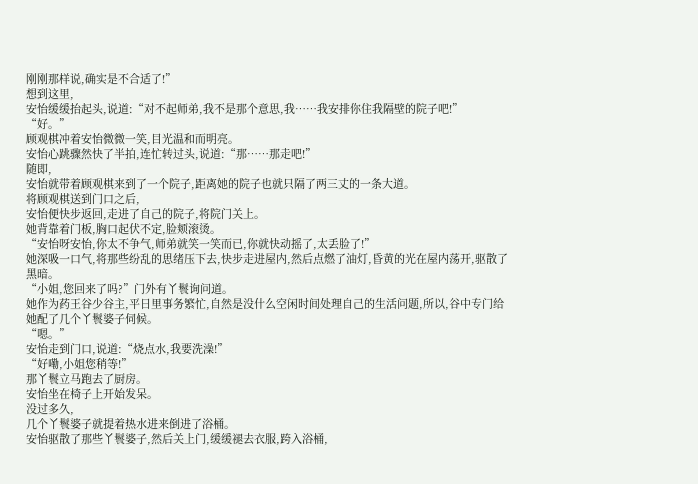刚刚那样说,确实是不合适了!”
想到这里,
安怡缓缓抬起头,说道:“对不起师弟,我不是那个意思,我……我安排你住我隔壁的院子吧!”
“好。”
顾观棋冲着安怡微微一笑,目光温和而明亮。
安怡心跳骤然快了半拍,连忙转过头,说道:“那……那走吧!”
随即,
安怡就带着顾观棋来到了一个院子,距离她的院子也就只隔了两三丈的一条大道。
将顾观棋送到门口之后,
安怡便快步返回,走进了自己的院子,将院门关上。
她背靠着门板,胸口起伏不定,脸颊滚烫。
“安怡呀安怡,你太不争气,师弟就笑一笑而已,你就快动摇了,太丢脸了!”
她深吸一口气,将那些纷乱的思绪压下去,快步走进屋内,然后点燃了油灯,昏黄的光在屋内荡开,驱散了黑暗。
“小姐,您回来了吗?”门外有丫鬟询问道。
她作为药王谷少谷主,平日里事务繁忙,自然是没什么空闲时间处理自己的生活问题,所以,谷中专门给她配了几个丫鬟婆子伺候。
“嗯。”
安怡走到门口,说道:“烧点水,我要洗澡!”
“好嘞,小姐您稍等!”
那丫鬟立马跑去了厨房。
安怡坐在椅子上开始发呆。
没过多久,
几个丫鬟婆子就提着热水进来倒进了浴桶。
安怡驱散了那些丫鬟婆子,然后关上门,缓缓褪去衣服,跨入浴桶,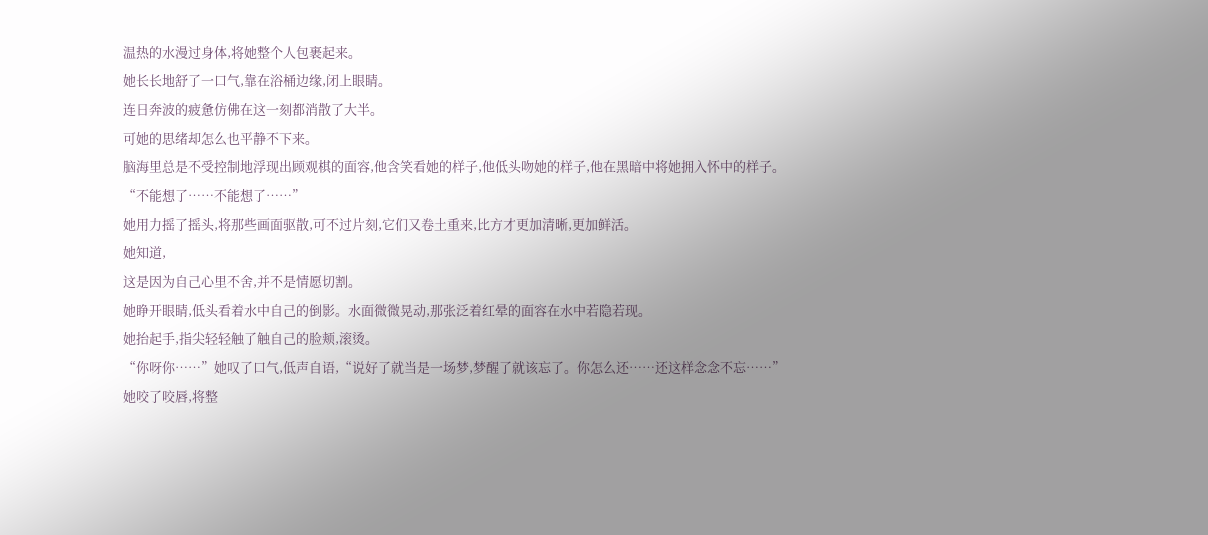温热的水漫过身体,将她整个人包裹起来。
她长长地舒了一口气,靠在浴桶边缘,闭上眼睛。
连日奔波的疲惫仿佛在这一刻都消散了大半。
可她的思绪却怎么也平静不下来。
脑海里总是不受控制地浮现出顾观棋的面容,他含笑看她的样子,他低头吻她的样子,他在黑暗中将她拥入怀中的样子。
“不能想了……不能想了……”
她用力摇了摇头,将那些画面驱散,可不过片刻,它们又卷土重来,比方才更加清晰,更加鲜活。
她知道,
这是因为自己心里不舍,并不是情愿切割。
她睁开眼睛,低头看着水中自己的倒影。水面微微晃动,那张泛着红晕的面容在水中若隐若现。
她抬起手,指尖轻轻触了触自己的脸颊,滚烫。
“你呀你……”她叹了口气,低声自语,“说好了就当是一场梦,梦醒了就该忘了。你怎么还……还这样念念不忘……”
她咬了咬唇,将整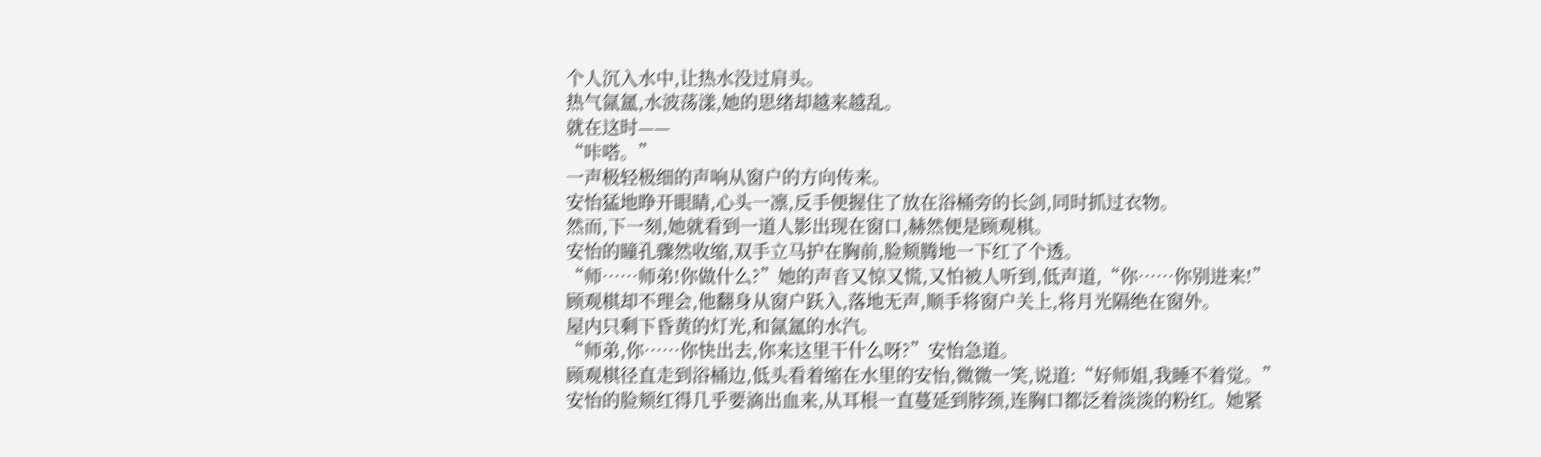个人沉入水中,让热水没过肩头。
热气氤氲,水波荡漾,她的思绪却越来越乱。
就在这时——
“咔嗒。”
一声极轻极细的声响从窗户的方向传来。
安怡猛地睁开眼睛,心头一凛,反手便握住了放在浴桶旁的长剑,同时抓过衣物。
然而,下一刻,她就看到一道人影出现在窗口,赫然便是顾观棋。
安怡的瞳孔骤然收缩,双手立马护在胸前,脸颊腾地一下红了个透。
“师……师弟!你做什么?”她的声音又惊又慌,又怕被人听到,低声道,“你……你别进来!”
顾观棋却不理会,他翻身从窗户跃入,落地无声,顺手将窗户关上,将月光隔绝在窗外。
屋内只剩下昏黄的灯光,和氤氲的水汽。
“师弟,你……你快出去,你来这里干什么呀?”安怡急道。
顾观棋径直走到浴桶边,低头看着缩在水里的安怡,微微一笑,说道:“好师姐,我睡不着觉。”
安怡的脸颊红得几乎要滴出血来,从耳根一直蔓延到脖颈,连胸口都泛着淡淡的粉红。她紧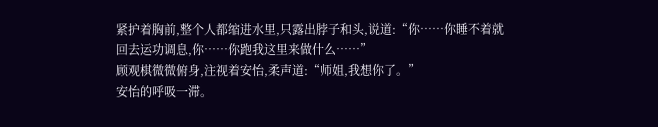紧护着胸前,整个人都缩进水里,只露出脖子和头,说道:“你……你睡不着就回去运功调息,你……你跑我这里来做什么……”
顾观棋微微俯身,注视着安怡,柔声道:“师姐,我想你了。”
安怡的呼吸一滞。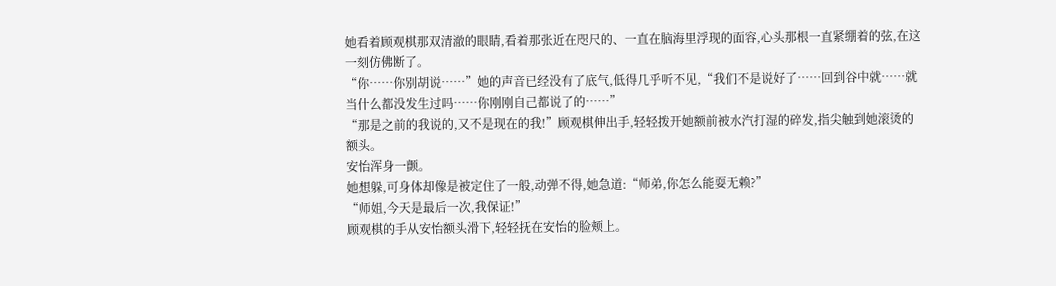她看着顾观棋那双清澈的眼睛,看着那张近在咫尺的、一直在脑海里浮现的面容,心头那根一直紧绷着的弦,在这一刻仿佛断了。
“你……你别胡说……”她的声音已经没有了底气,低得几乎听不见,“我们不是说好了……回到谷中就……就当什么都没发生过吗……你刚刚自己都说了的……”
“那是之前的我说的,又不是现在的我!”顾观棋伸出手,轻轻拨开她额前被水汽打湿的碎发,指尖触到她滚烫的额头。
安怡浑身一颤。
她想躲,可身体却像是被定住了一般,动弹不得,她急道:“师弟,你怎么能耍无赖?”
“师姐,今天是最后一次,我保证!”
顾观棋的手从安怡额头滑下,轻轻抚在安怡的脸颊上。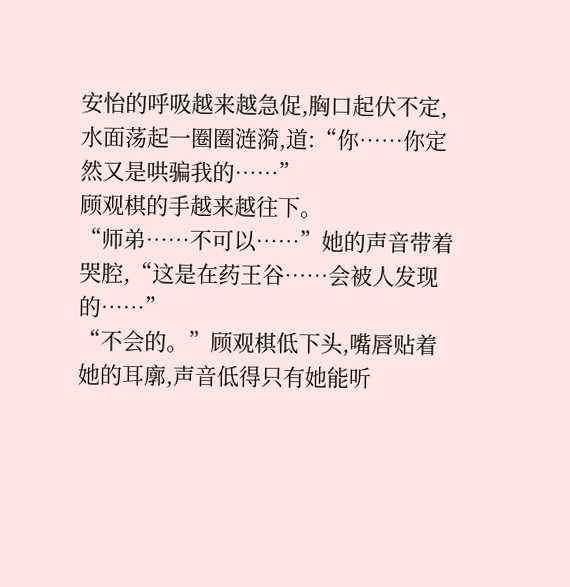安怡的呼吸越来越急促,胸口起伏不定,水面荡起一圈圈涟漪,道:“你……你定然又是哄骗我的……”
顾观棋的手越来越往下。
“师弟……不可以……”她的声音带着哭腔,“这是在药王谷……会被人发现的……”
“不会的。”顾观棋低下头,嘴唇贴着她的耳廓,声音低得只有她能听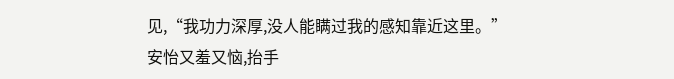见,“我功力深厚,没人能瞒过我的感知靠近这里。”
安怡又羞又恼,抬手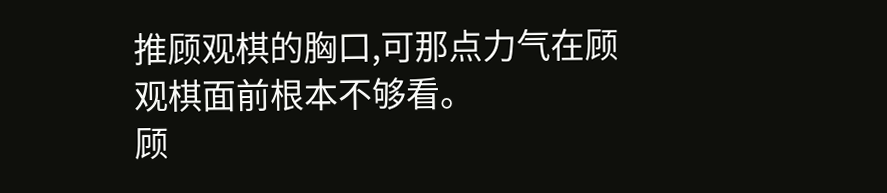推顾观棋的胸口,可那点力气在顾观棋面前根本不够看。
顾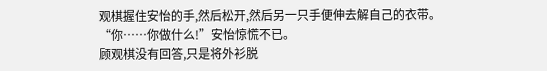观棋握住安怡的手,然后松开,然后另一只手便伸去解自己的衣带。
“你……你做什么!”安怡惊慌不已。
顾观棋没有回答,只是将外衫脱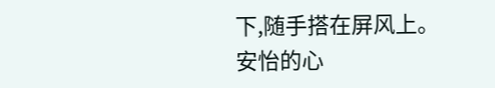下,随手搭在屏风上。
安怡的心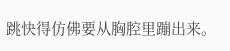跳快得仿佛要从胸腔里蹦出来。